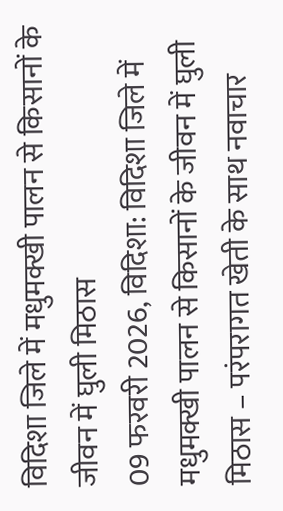विदिशा जिले में मधुमक्खी पालन से किसानों के जीवन में घुली मिठास
09 फरवरी 2026, विदिशा: विदिशा जिले में मधुमक्खी पालन से किसानों के जीवन में घुली मिठास – परंपरागत खेती के साथ नवाचार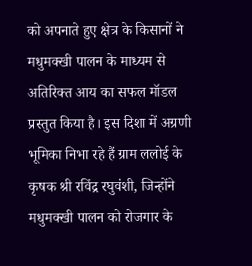को अपनाते हुए क्षेत्र के किसानों ने मधुमक्खी पालन के माध्यम से अतिरिक्त आय का सफल मॉडल प्रस्तुत किया है। इस दिशा में अग्रणी भूमिका निभा रहे हैं ग्राम ललोई के कृषक श्री रविंद्र रघुवंशी, जिन्होंने मधुमक्खी पालन को रोजगार के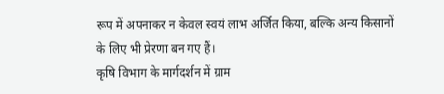रूप में अपनाकर न केवल स्वयं लाभ अर्जित किया, बल्कि अन्य किसानों के लिए भी प्रेरणा बन गए हैं।
कृषि विभाग के मार्गदर्शन में ग्राम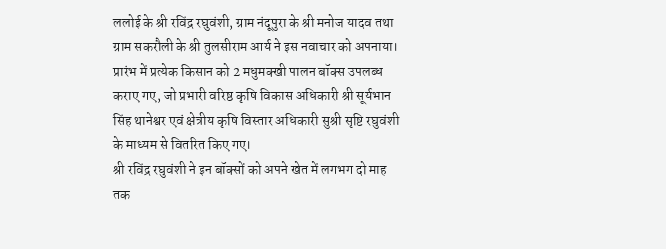ललोई के श्री रविंद्र रघुवंशी, ग्राम नंदूपुरा के श्री मनोज यादव तथा ग्राम सकरौली के श्री तुलसीराम आर्य ने इस नवाचार को अपनाया। प्रारंभ में प्रत्येक किसान को 2 मधुमक्खी पालन बॉक्स उपलब्ध कराए गए, जो प्रभारी वरिष्ठ कृषि विकास अधिकारी श्री सूर्यभान सिंह थानेश्वर एवं क्षेत्रीय कृषि विस्तार अधिकारी सुश्री सृष्टि रघुवंशी के माध्यम से वितरित किए गए।
श्री रविंद्र रघुवंशी ने इन बॉक्सों को अपने खेत में लगभग दो माह तक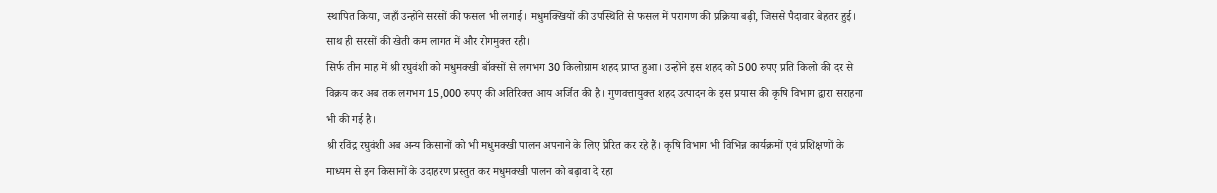स्थापित किया, जहाँ उन्होंने सरसों की फसल भी लगाई। मधुमक्खियों की उपस्थिति से फसल में परागण की प्रक्रिया बढ़ी, जिससे पैदावार बेहतर हुई। साथ ही सरसों की खेती कम लागत में और रोगमुक्त रही।
सिर्फ तीन माह में श्री रघुवंशी को मधुमक्खी बॉक्सों से लगभग 30 किलोग्राम शहद प्राप्त हुआ। उन्होंने इस शहद को 500 रुपए प्रति किलो की दर से विक्रय कर अब तक लगभग 15,000 रुपए की अतिरिक्त आय अर्जित की है। गुणवत्तायुक्त शहद उत्पादन के इस प्रयास की कृषि विभाग द्वारा सराहना भी की गई है।
श्री रविंद्र रघुवंशी अब अन्य किसानों को भी मधुमक्खी पालन अपनाने के लिए प्रेरित कर रहे हैं। कृषि विभाग भी विभिन्न कार्यक्रमों एवं प्रशिक्षणों के माध्यम से इन किसानों के उदाहरण प्रस्तुत कर मधुमक्खी पालन को बढ़ावा दे रहा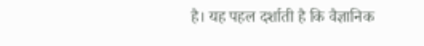है। यह पहल दर्शाती है कि वैज्ञानिक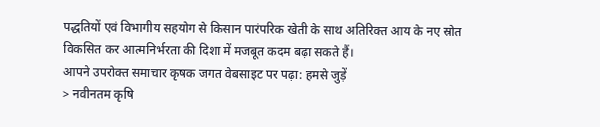पद्धतियों एवं विभागीय सहयोग से किसान पारंपरिक खेती के साथ अतिरिक्त आय के नए स्रोत विकसित कर आत्मनिर्भरता की दिशा में मजबूत कदम बढ़ा सकते हैं।
आपने उपरोक्त समाचार कृषक जगत वेबसाइट पर पढ़ा: हमसे जुड़ें
> नवीनतम कृषि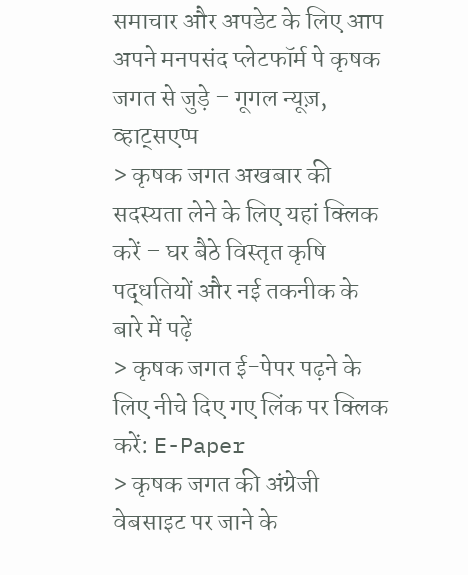समाचार और अपडेट के लिए आप अपने मनपसंद प्लेटफॉर्म पे कृषक जगत से जुड़े – गूगल न्यूज़, व्हाट्सएप्प
> कृषक जगत अखबार की सदस्यता लेने के लिए यहां क्लिक करें – घर बैठे विस्तृत कृषि पद्धतियों और नई तकनीक के बारे में पढ़ें
> कृषक जगत ई-पेपर पढ़ने के लिए नीचे दिए गए लिंक पर क्लिक करें: E-Paper
> कृषक जगत की अंग्रेजी वेबसाइट पर जाने के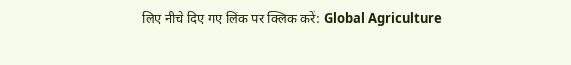लिए नीचे दिए गए लिंक पर क्लिक करें: Global Agriculture